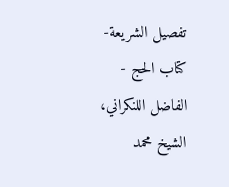تفصيل الشريعة- كتاب الحج - الفاضل اللنكراني، الشيخ محمد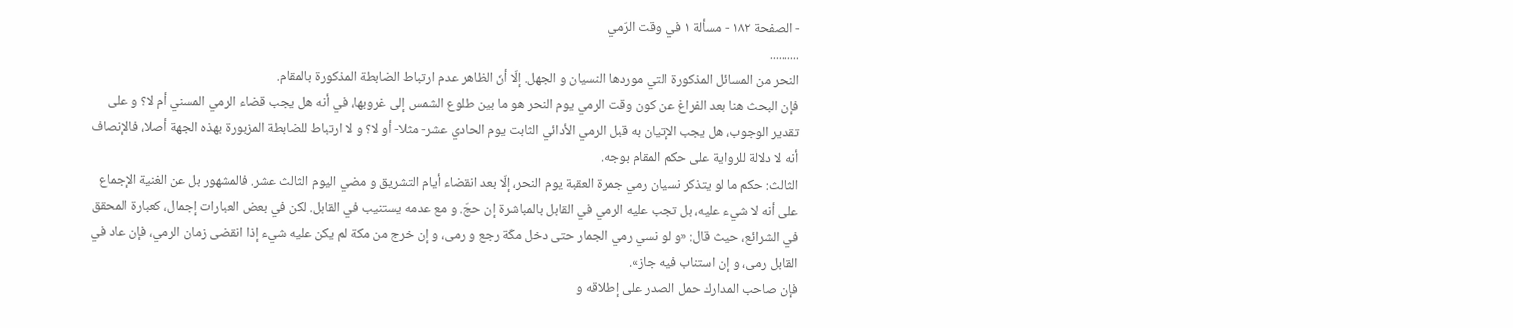- الصفحة ١٨٢ - مسألة ١ في وقت الرّمي
..........
النحر من المسائل المذكورة التي موردها النسيان و الجهل. إلّا أنّ الظاهر عدم ارتباط الضابطة المذكورة بالمقام.
فإن البحث هنا بعد الفراغ عن كون وقت الرمي يوم النحر هو ما بين طلوع الشمس إلى غروبها، في أنه هل يجب قضاء الرمي المسني أم لا؟ و على تقدير الوجوب، هل يجب الإتيان به قبل الرمي الأدائي الثابت يوم الحادي عشر- مثلا- أو لا؟ و لا ارتباط للضابطة المزبورة بهذه الجهة أصلا، فالإنصاف أنه لا دلالة للرواية على حكم المقام بوجه.
الثالث: حكم ما لو يتذكر نسيان رمي جمرة العقبة يوم النحر، إلّا بعد انقضاء أيام التشريق و مضي اليوم الثالث عشر. فالمشهور بل عن الغنية الإجماع على أنه لا شيء عليه، بل تجب عليه الرمي في القابل بالمباشرة إن حجّ. و مع عدمه يستنيب في القابل. لكن في بعض العبارات إجمال، كعبارة المحقق في الشرائع، حيث قال: «و لو نسي رمي الجمار حتى دخل مكّة رجع و رمى، و إن خرج من مكة لم يكن عليه شيء إذا انقضى زمان الرمي، فإن عاد في القابل رمى، و إن استناب فيه جاز».
فإن صاحب المدارك حمل الصدر على إطلاقه و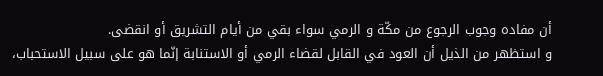أن مفاده وجوب الرجوع من مكّة و الرمي سواء بقي من أيام التشريق أو انقضى.
و استظهر من الذيل أن العود في القابل لقضاء الرمي أو الاستنابة إنّما هو على سبيل الاستحباب،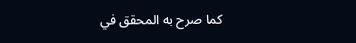كما صرح به المحقق في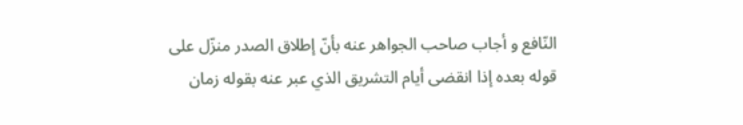النّافع و أجاب صاحب الجواهر عنه بأنّ إطلاق الصدر منزّل على قوله بعده إذا انقضى أيام التشريق الذي عبر عنه بقوله زمان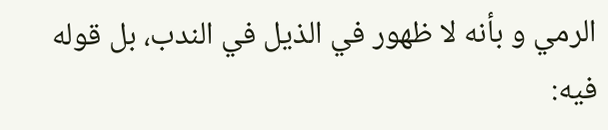الرمي و بأنه لا ظهور في الذيل في الندب، بل قوله فيه: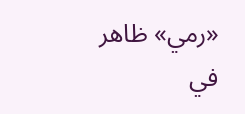«رمي» ظاهر في